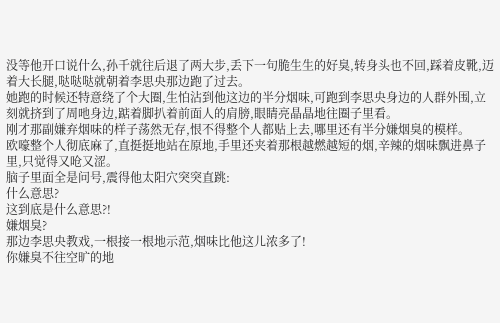没等他开口说什么,孙千就往后退了两大步,丢下一句脆生生的好臭,转身头也不回,踩着皮靴,迈着大长腿,哒哒哒就朝着李思央那边跑了过去。
她跑的时候还特意绕了个大圈,生怕沾到他这边的半分烟味,可跑到李思央身边的人群外围,立刻就挤到了周吔身边,踮着脚扒着前面人的肩膀,眼睛亮晶晶地往圈子里看。
刚才那副嫌弃烟味的样子荡然无存,恨不得整个人都贴上去,哪里还有半分嫌烟臭的模样。
欧嚎整个人彻底麻了,直挺挺地站在原地,手里还夹着那根越燃越短的烟,辛辣的烟味飘进鼻子里,只觉得又呛又涩。
脑子里面全是问号,震得他太阳穴突突直跳:
什么意思?
这到底是什么意思?!
嫌烟臭?
那边李思央教戏,一根接一根地示范,烟味比他这儿浓多了!
你嫌臭不往空旷的地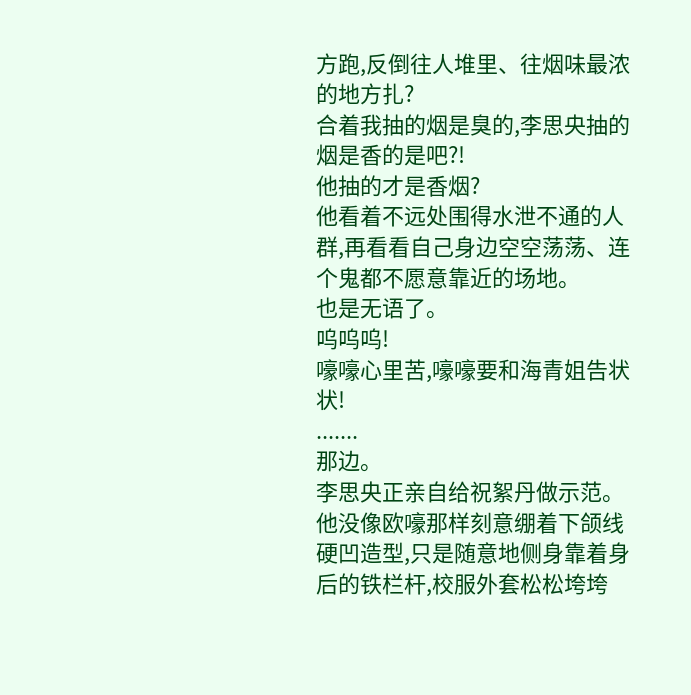方跑,反倒往人堆里、往烟味最浓的地方扎?
合着我抽的烟是臭的,李思央抽的烟是香的是吧?!
他抽的才是香烟?
他看着不远处围得水泄不通的人群,再看看自己身边空空荡荡、连个鬼都不愿意靠近的场地。
也是无语了。
呜呜呜!
嚎嚎心里苦,嚎嚎要和海青姐告状状!
.......
那边。
李思央正亲自给祝絮丹做示范。
他没像欧嚎那样刻意绷着下颌线硬凹造型,只是随意地侧身靠着身后的铁栏杆,校服外套松松垮垮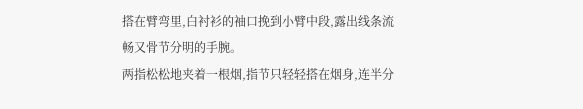搭在臂弯里,白衬衫的袖口挽到小臂中段,露出线条流畅又骨节分明的手腕。
两指松松地夹着一根烟,指节只轻轻搭在烟身,连半分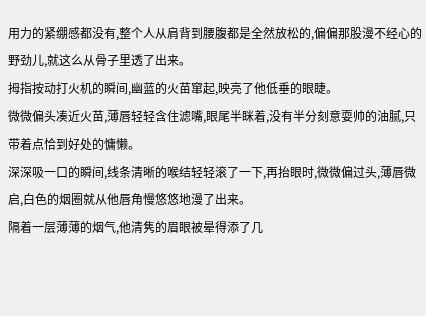用力的紧绷感都没有,整个人从肩背到腰腹都是全然放松的,偏偏那股漫不经心的野劲儿,就这么从骨子里透了出来。
拇指按动打火机的瞬间,幽蓝的火苗窜起,映亮了他低垂的眼睫。
微微偏头凑近火苗,薄唇轻轻含住滤嘴,眼尾半眯着,没有半分刻意耍帅的油腻,只带着点恰到好处的慵懒。
深深吸一口的瞬间,线条清晰的喉结轻轻滚了一下,再抬眼时,微微偏过头,薄唇微启,白色的烟圈就从他唇角慢悠悠地漫了出来。
隔着一层薄薄的烟气,他清隽的眉眼被晕得添了几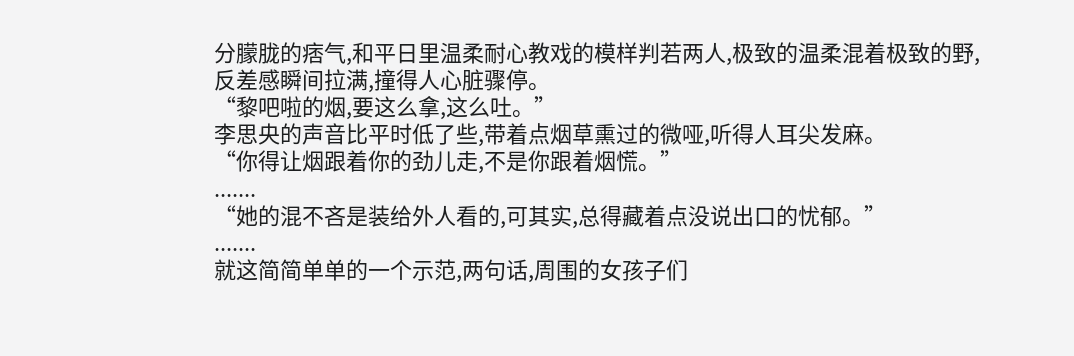分朦胧的痞气,和平日里温柔耐心教戏的模样判若两人,极致的温柔混着极致的野,反差感瞬间拉满,撞得人心脏骤停。
“黎吧啦的烟,要这么拿,这么吐。”
李思央的声音比平时低了些,带着点烟草熏过的微哑,听得人耳尖发麻。
“你得让烟跟着你的劲儿走,不是你跟着烟慌。”
.......
“她的混不吝是装给外人看的,可其实,总得藏着点没说出口的忧郁。”
.......
就这简简单单的一个示范,两句话,周围的女孩子们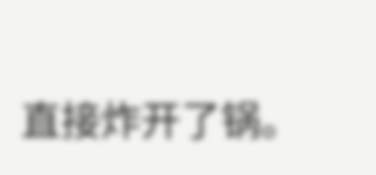直接炸开了锅。